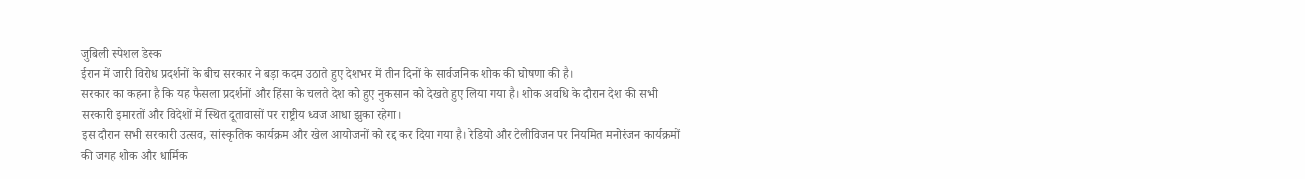जुबिली स्पेशल डेस्क
ईरान में जारी विरोध प्रदर्शनों के बीच सरकार ने बड़ा कदम उठाते हुए देशभर में तीन दिनों के सार्वजनिक शोक की घोषणा की है।
सरकार का कहना है कि यह फैसला प्रदर्शनों और हिंसा के चलते देश को हुए नुकसान को देखते हुए लिया गया है। शोक अवधि के दौरान देश की सभी सरकारी इमारतों और विदेशों में स्थित दूतावासों पर राष्ट्रीय ध्वज आधा झुका रहेगा।
इस दौरान सभी सरकारी उत्सव, सांस्कृतिक कार्यक्रम और खेल आयोजनों को रद्द कर दिया गया है। रेडियो और टेलीविजन पर नियमित मनोरंजन कार्यक्रमों की जगह शोक और धार्मिक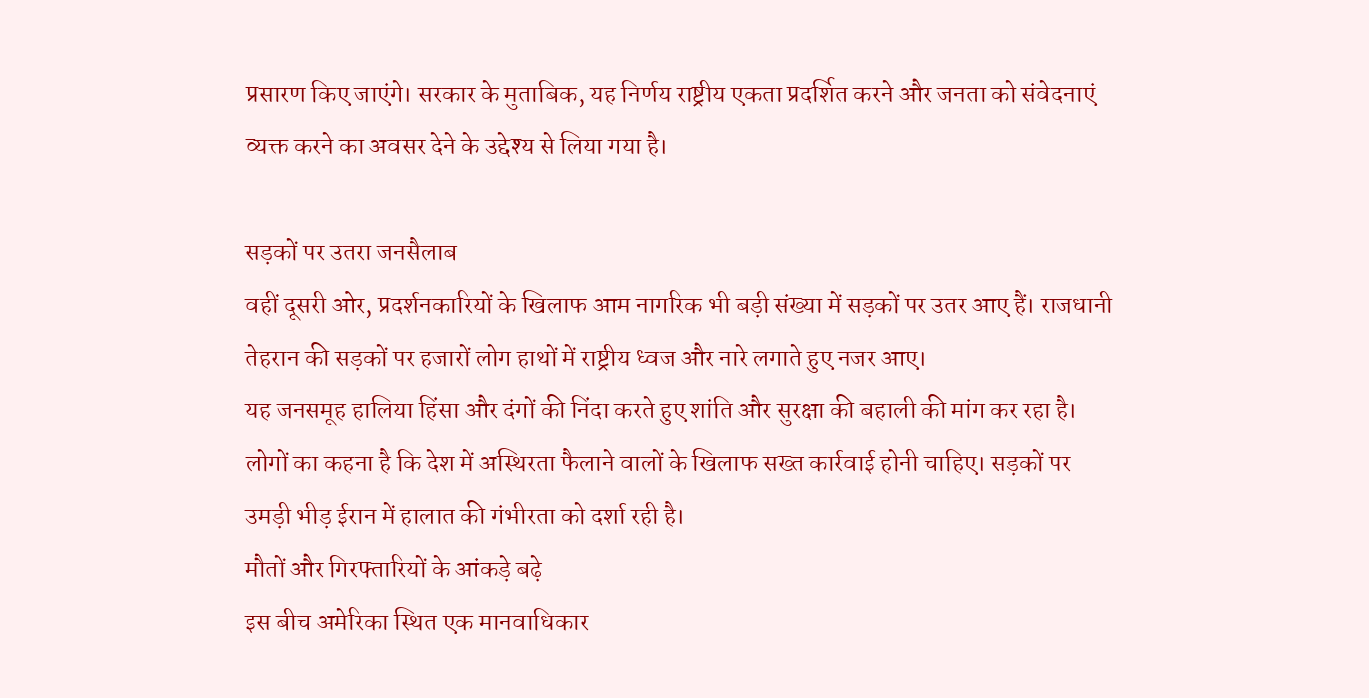प्रसारण किए जाएंगे। सरकार के मुताबिक, यह निर्णय राष्ट्रीय एकता प्रदर्शित करने और जनता को संवेदनाएं व्यक्त करने का अवसर देने के उद्देश्य से लिया गया है।

सड़कों पर उतरा जनसैलाब
वहीं दूसरी ओर, प्रदर्शनकारियों के खिलाफ आम नागरिक भी बड़ी संख्या में सड़कों पर उतर आए हैं। राजधानी तेहरान की सड़कों पर हजारों लोग हाथों में राष्ट्रीय ध्वज और नारे लगाते हुए नजर आए।
यह जनसमूह हालिया हिंसा और दंगों की निंदा करते हुए शांति और सुरक्षा की बहाली की मांग कर रहा है। लोगों का कहना है कि देश में अस्थिरता फैलाने वालों के खिलाफ सख्त कार्रवाई होनी चाहिए। सड़कों पर उमड़ी भीड़ ईरान में हालात की गंभीरता को दर्शा रही है।
मौतों और गिरफ्तारियों के आंकड़े बढ़े
इस बीच अमेरिका स्थित एक मानवाधिकार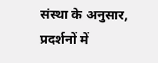संस्था के अनुसार, प्रदर्शनों में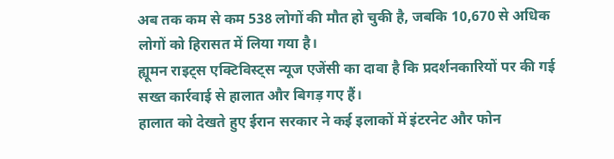अब तक कम से कम 538 लोगों की मौत हो चुकी है, जबकि 10,670 से अधिक लोगों को हिरासत में लिया गया है।
ह्यूमन राइट्स एक्टिविस्ट्स न्यूज एजेंसी का दावा है कि प्रदर्शनकारियों पर की गई सख्त कार्रवाई से हालात और बिगड़ गए हैं।
हालात को देखते हुए ईरान सरकार ने कई इलाकों में इंटरनेट और फोन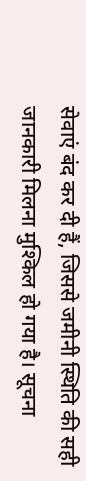सेवाएं बंद कर दी हैं, जिससे जमीनी स्थिति की सही जानकारी मिलना मुश्किल हो गया है। सूचना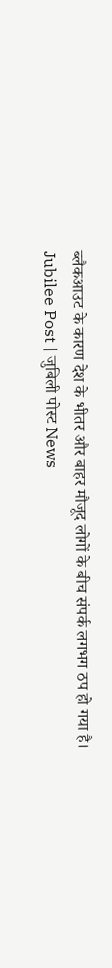ब्लैकआउट के कारण देश के भीतर और बाहर मौजूद लोगों के बीच संपर्क लगभग ठप हो गया है।
Jubilee Post | जुबिली पोस्ट News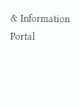& Information Portal